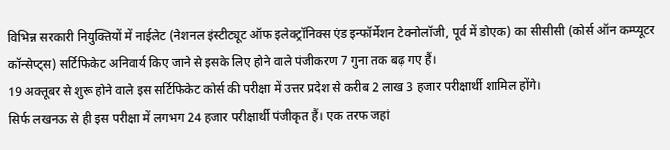विभिन्न सरकारी नियुक्तियों में नाईलेट (नेशनल इंस्टीट्यूट ऑफ इलेक्ट्रॉनिक्स एंड इन्फॉर्मेशन टेक्नोलॉजी, पूर्व में डोएक) का सीसीसी (कोर्स ऑन कम्प्यूटर कॉन्सेप्ट्स) सर्टिफिकेट अनिवार्य किए जाने से इसके लिए होने वाले पंजीकरण 7 गुना तक बढ़ गए हैं।
19 अक्तूबर से शुरू होने वाले इस सर्टिफिकेट कोर्स की परीक्षा में उत्तर प्रदेश से करीब 2 लाख 3 हजार परीक्षार्थी शामिल होंगे।
सिर्फ लखनऊ से ही इस परीक्षा में लगभग 24 हजार परीक्षार्थी पंजीकृत हैं। एक तरफ जहां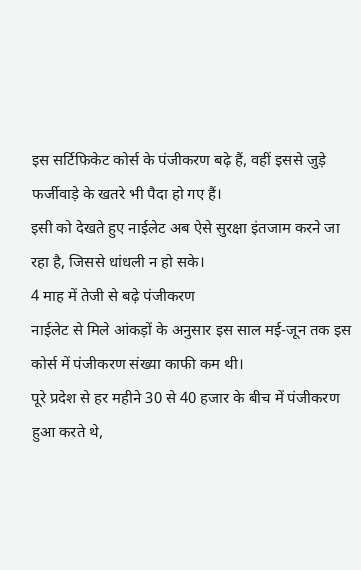इस सर्टिफिकेट कोर्स के पंजीकरण बढ़े हैं, वहीं इससे जुड़े फर्जीवाड़े के खतरे भी पैदा हो गए हैं।
इसी को देखते हुए नाईलेट अब ऐसे सुरक्षा इंतजाम करने जा रहा है, जिससे धांधली न हो सके।
4 माह में तेजी से बढ़े पंजीकरण
नाईलेट से मिले आंकड़ों के अनुसार इस साल मई-जून तक इस कोर्स में पंजीकरण संख्या काफी कम थी।
पूरे प्रदेश से हर महीने 30 से 40 हजार के बीच में पंजीकरण हुआ करते थे,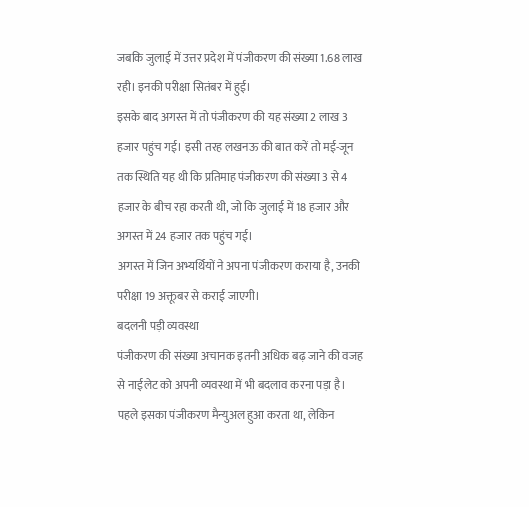जबकि जुलाई में उत्तर प्रदेश में पंजीकरण की संख्या 1.68 लाख रही। इनकी परीक्षा सितंबर में हुई।
इसके बाद अगस्त में तो पंजीकरण की यह संख्या 2 लाख 3 हजार पहुंच गई। इसी तरह लखनऊ की बात करें तो मई-जून तक स्थिति यह थी कि प्रतिमाह पंजीकरण की संख्या 3 से 4 हजार के बीच रहा करती थी, जो कि जुलाई में 18 हजार और अगस्त में 24 हजार तक पहुंच गई।
अगस्त में जिन अभ्यर्थियों ने अपना पंजीकरण कराया है, उनकी परीक्षा 19 अक्तूबर से कराई जाएगी।
बदलनी पड़ी व्यवस्था
पंजीकरण की संख्या अचानक इतनी अधिक बढ़ जाने की वजह से नाईलेट को अपनी व्यवस्था में भी बदलाव करना पड़ा है।
पहले इसका पंजीकरण मैन्युअल हुआ करता था, लेकिन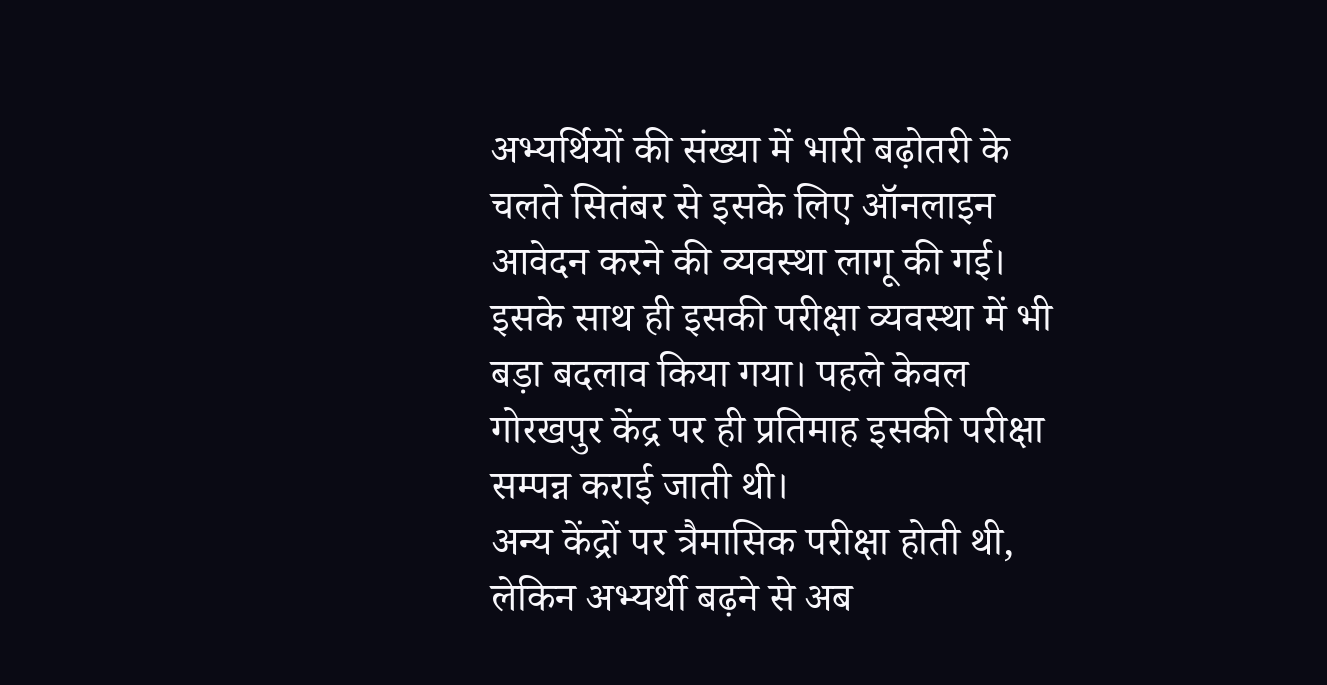अभ्यर्थियों की संख्या में भारी बढ़ोतरी के चलते सितंबर से इसके लिए ऑनलाइन आवेदन करने की व्यवस्था लागू की गई।
इसके साथ ही इसकी परीक्षा व्यवस्था में भी बड़ा बदलाव किया गया। पहले केवल गोरखपुर केंद्र पर ही प्रतिमाह इसकी परीक्षा सम्पन्न कराई जाती थी।
अन्य केंद्रों पर त्रैमासिक परीक्षा होती थी, लेकिन अभ्यर्थी बढ़ने से अब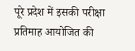पूरे प्रदेश में इसकी परीक्षा प्रतिमाह आयोजित की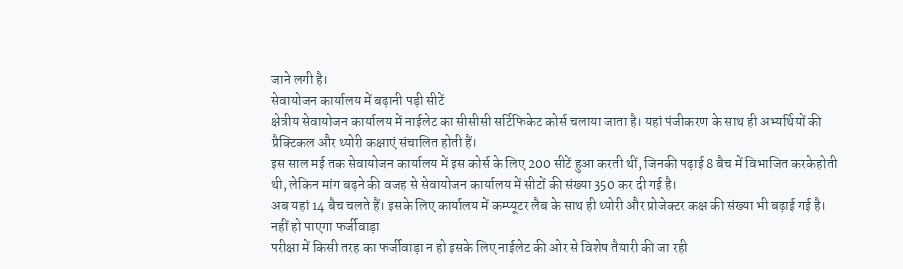जाने लगी है।
सेवायोजन कार्यालय में बढ़ानी पड़ी सीटें
क्षेत्रीय सेवायोजन कार्यालय में नाईलेट का सीसीसी सर्टिफिकेट कोर्स चलाया जाता है। यहां पंजीकरण के साथ ही अभ्यर्थियों की प्रैक्टिकल और थ्योरी कक्षाएं संचालित होती हैं।
इस साल मई तक सेवायोजन कार्यालय में इस कोर्स के लिए 200 सीटें हुआ करती थीं, जिनकी पढ़ाई 8 बैच में विभाजित करकेहोती थी, लेकिन मांग बढ़ने की वजह से सेवायोजन कार्यालय में सीटों की संख्या 350 कर दी गई है।
अब यहां 14 बैच चलते हैं। इसके लिए कार्यालय में कम्प्यूटर लैब के साथ ही थ्योरी और प्रोजेक्टर कक्ष की संख्या भी बढ़ाई गई है।
नहीं हो पाएगा फर्जीवाड़ा
परीक्षा में किसी तरह का फर्जीवाड़ा न हो इसके लिए नाईलेट की ओर से विशेष तैयारी की जा रही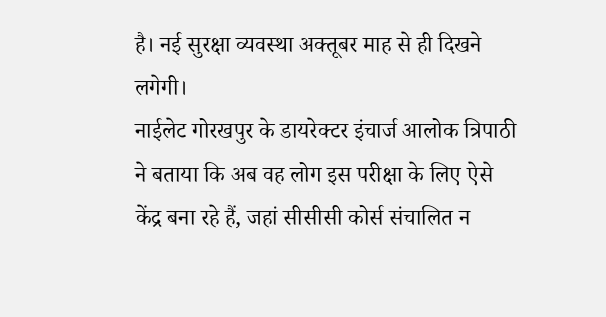है। नई सुरक्षा व्यवस्था अक्तूबर माह से ही दिखने लगेगी।
नाईलेट गोरखपुर के डायरेक्टर इंचार्ज आलोक त्रिपाठी ने बताया कि अब वह लोग इस परीक्षा के लिए ऐसे केंद्र बना रहे हैं, जहां सीसीसी कोर्स संचालित न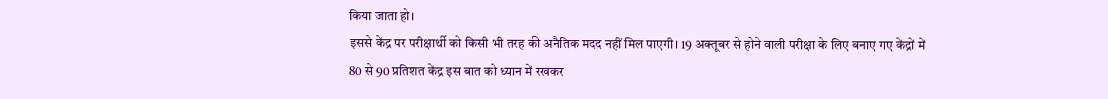किया जाता हो।
इससे केंद्र पर परीक्षार्थी को किसी भी तरह की अनैतिक मदद नहीं मिल पाएगी। 19 अक्तूबर से होने वाली परीक्षा के लिए बनाए गए केंद्रों में 80 से 90 प्रतिशत केंद्र इस बात को ध्यान में रखकर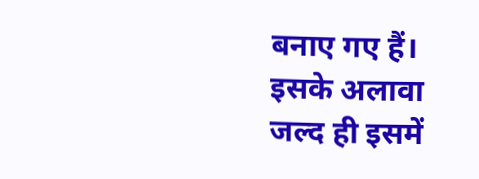बनाए गए हैं।
इसके अलावा जल्द ही इसमें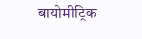बायोमीट्रिक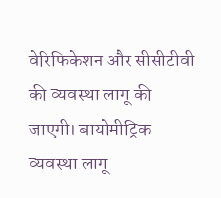वेरिफिकेशन और सीसीटीवी की व्यवस्था लागू की जाएगी। बायोमीट्रिक व्यवस्था लागू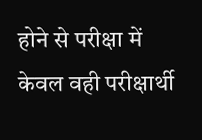होने से परीक्षा में केवल वही परीक्षार्थी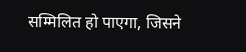सम्मिलित हो पाएगा, जिसने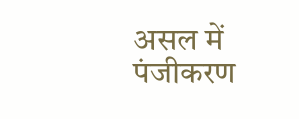असल में पंजीकरण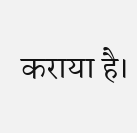कराया है।